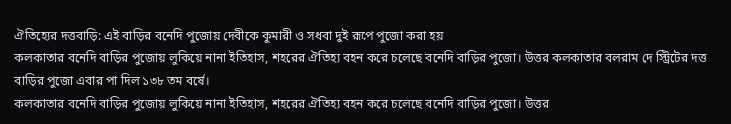ঐতিহ্যের দত্তবাড়ি: এই বাড়ির বনেদি পুজোয় দেবীকে কুমারী ও সধবা দুই রূপে পুজো করা হয়
কলকাতার বনেদি বাড়ির পুজোয় লুকিয়ে নানা ইতিহাস, শহরের ঐতিহ্য বহন করে চলেছে বনেদি বাড়ির পুজো। উত্তর কলকাতার বলরাম দে স্ট্রিটের দত্ত বাড়ির পুজো এবার পা দিল ১৩৮ তম বর্ষে।
কলকাতার বনেদি বাড়ির পুজোয় লুকিয়ে নানা ইতিহাস, শহরের ঐতিহ্য বহন করে চলেছে বনেদি বাড়ির পুজো। উত্তর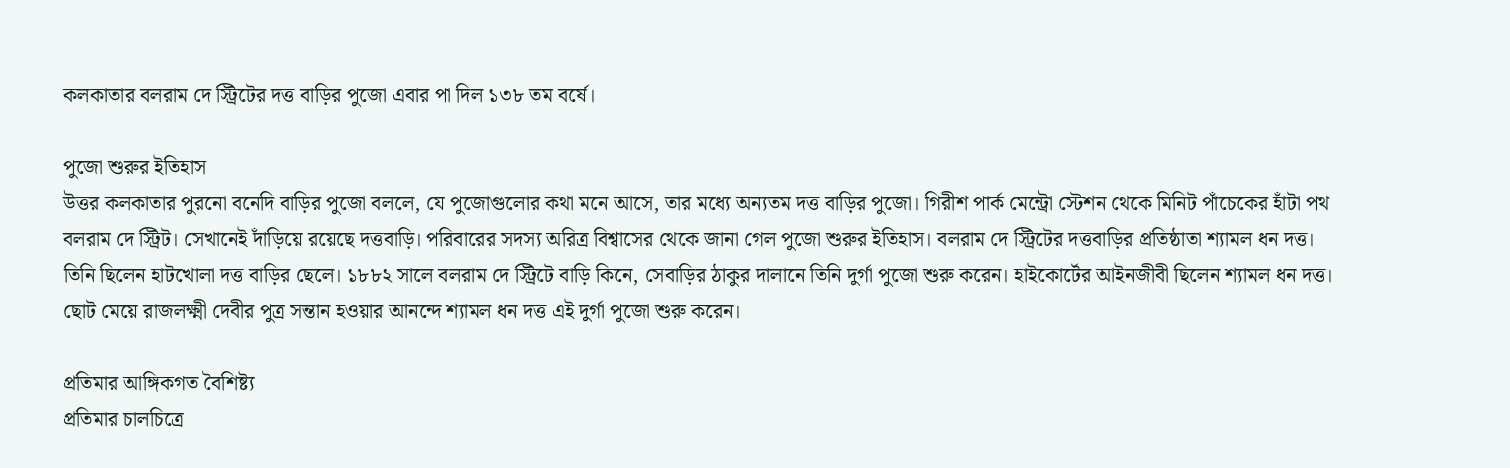কলকাতার বলরাম দে স্ট্রিটের দত্ত বাড়ির পুজো এবার পা দিল ১৩৮ তম বর্ষে।

পুজো শুরুর ইতিহাস
উত্তর কলকাতার পুরনো বনেদি বাড়ির পুজো বললে, যে পুজোগুলোর কথা মনে আসে, তার মধ্যে অন্যতম দত্ত বাড়ির পুজো। গিরীশ পার্ক মেন্ট্রো স্টেশন থেকে মিনিট পাঁচেকের হাঁটা পথ বলরাম দে স্ট্রিট। সেখানেই দাঁড়িয়ে রয়েছে দত্তবাড়ি। পরিবারের সদস্য অরিত্র বিশ্বাসের থেকে জানা গেল পুজো শুরুর ইতিহাস। বলরাম দে স্ট্রিটের দত্তবাড়ির প্রতিষ্ঠাতা শ্যামল ধন দত্ত। তিনি ছিলেন হাটখোলা দত্ত বাড়ির ছেলে। ১৮৮২ সালে বলরাম দে স্ট্রিটে বাড়ি কিনে, সেবাড়ির ঠাকুর দালানে তিনি দুর্গা পুজো শুরু করেন। হাইকোর্টের আইনজীবী ছিলেন শ্যামল ধন দত্ত। ছোট মেয়ে রাজলক্ষ্মী দেবীর পুত্র সন্তান হওয়ার আনন্দে শ্যামল ধন দত্ত এই দুর্গা পুজো শুরু করেন।

প্রতিমার আঙ্গিকগত বৈশিষ্ট্য
প্রতিমার চালচিত্রে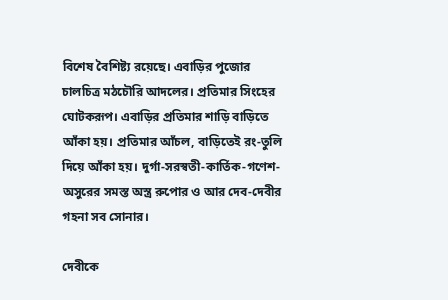বিশেষ বৈশিষ্ট্য রয়েছে। এবাড়ির পুজোর চালচিত্র মঠচৌরি আদলের। প্রতিমার সিংহের ঘোটকরূপ। এবাড়ির প্রতিমার শাড়ি বাড়িতে আঁকা হয়। প্রতিমার আঁচল, বাড়িতেই রং-তুলি দিয়ে আঁকা হয়। দুর্গা-সরস্বতী-কার্তিক-গণেশ-অসুরের সমস্ত অস্ত্র রুপোর ও আর দেব-দেবীর গহনা সব সোনার।

দেবীকে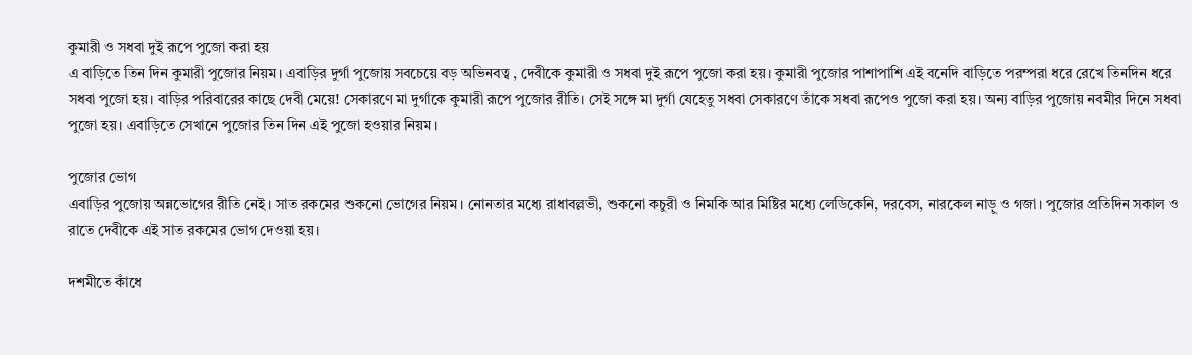কুমারী ও সধবা দুই রূপে পুজো করা হয়
এ বাড়িতে তিন দিন কুমারী পুজোর নিয়ম। এবাড়ির দুর্গা পুজোয় সবচেয়ে বড় অভিনবত্ব , দেবীকে কুমারী ও সধবা দুই রূপে পুজো করা হয়। কুমারী পুজোর পাশাপাশি এই বনেদি বাড়িতে পরম্পরা ধরে রেখে তিনদিন ধরে সধবা পুজো হয়। বাড়ির পরিবারের কাছে দেবী মেয়ে! সেকারণে মা দুর্গাকে কুমারী রূপে পুজোর রীতি। সেই সঙ্গে মা দুর্গা যেহেতু সধবা সেকারণে তাঁকে সধবা রূপেও পুজো করা হয়। অন্য বাড়ির পুজোয় নবমীর দিনে সধবা পুজো হয়। এবাড়িতে সেখানে পুজোর তিন দিন এই পুজো হওয়ার নিয়ম।

পুজোর ভোগ
এবাড়ির পুজোয় অন্নভোগের রীতি নেই। সাত রকমের শুকনো ভোগের নিয়ম। নোনতার মধ্যে রাধাবল্লভী, শুকনো কচুরী ও নিমকি আর মিষ্টির মধ্যে লেডিকেনি, দরবেস, নারকেল নাড়ু ও গজা। পুজোর প্রতিদিন সকাল ও রাতে দেবীকে এই সাত রকমের ভোগ দেওয়া হয়।

দশমীতে কাঁধে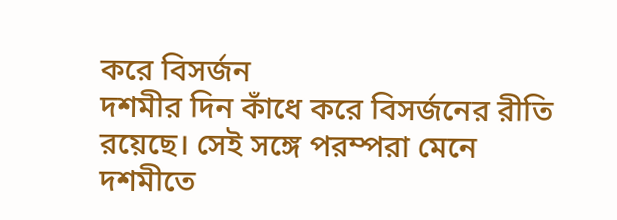করে বিসর্জন
দশমীর দিন কাঁধে করে বিসর্জনের রীতি রয়েছে। সেই সঙ্গে পরম্পরা মেনে দশমীতে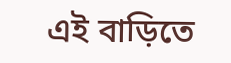এই বাড়িতে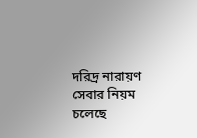দরিদ্র নারায়ণ সেবার নিয়ম চলেছে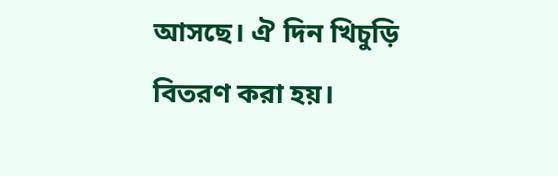আসছে। ঐ দিন খিচুড়ি বিতরণ করা হয়।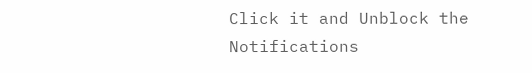Click it and Unblock the Notifications